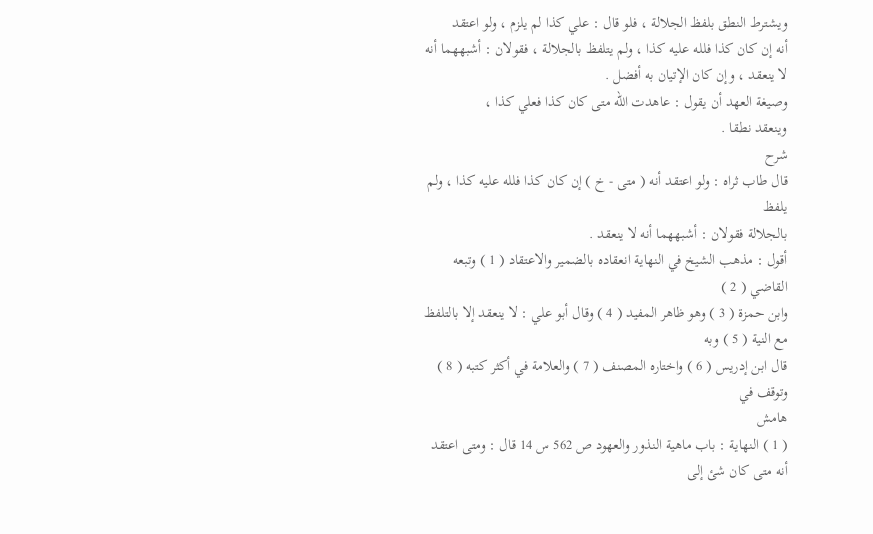ويشترط النطق بلفظ الجلالة ، فلو قال : علي كذا لم يلزم ، ولو اعتقد
أنه إن كان كذا فلله عليه كذا ، ولم يتلفظ بالجلالة ، فقولان : أشبههما أنه
لا ينعقد ، وإن كان الإتيان به أفضل .
وصيغة العهد أن يقول : عاهدت الله متى كان كذا فعلي كذا ،
وينعقد نطقا .
شرح
قال طاب ثراه : ولو اعتقد أنه ( متى - خ ) إن كان كذا فلله عليه كذا ، ولم يلفظ
بالجلالة فقولان : أشبههما أنه لا ينعقد .
أقول : مذهب الشيخ في النهاية انعقاده بالضمير والاعتقاد ( 1 ) وتبعه القاضي ( 2 )
وابن حمزة ( 3 ) وهو ظاهر المفيد ( 4 ) وقال أبو علي : لا ينعقد إلا بالتلفظ مع النية ( 5 ) وبه
قال ابن إدريس ( 6 ) واختاره المصنف ( 7 ) والعلامة في أكثر كتبه ( 8 ) وتوقف في
هامش
( 1 ) النهاية : باب ماهية النذور والعهود ص 562 س 14 قال : ومتى اعتقد أنه متى كان شئ إلى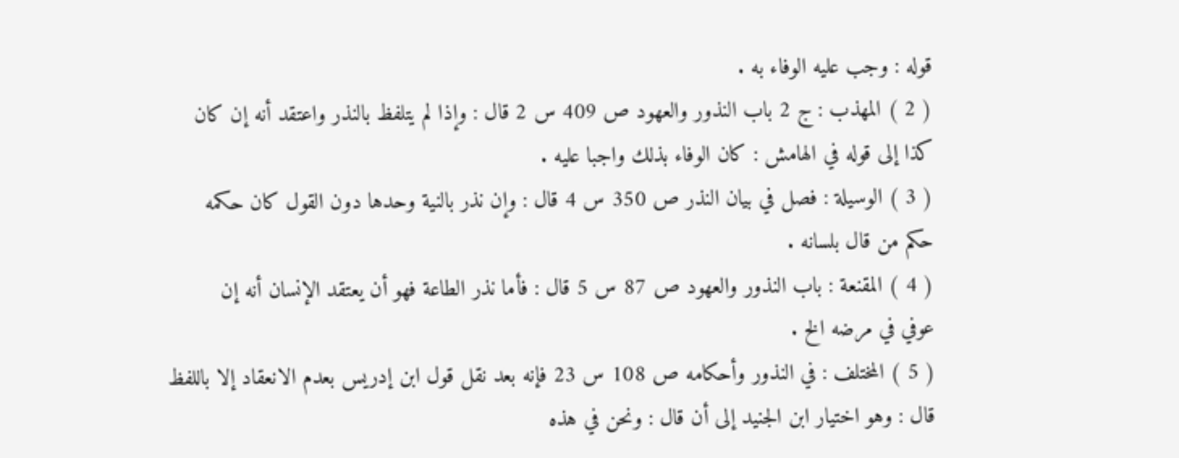قوله : وجب عليه الوفاء به .
( 2 ) المهذب : ج 2 باب النذور والعهود ص 409 س 2 قال : وإذا لم يتلفظ بالنذر واعتقد أنه إن كان
كذا إلى قوله في الهامش : كان الوفاء بذلك واجبا عليه .
( 3 ) الوسيلة : فصل في بيان النذر ص 350 س 4 قال : وإن نذر بالنية وحدها دون القول كان حكمه
حكم من قال بلسانه .
( 4 ) المقنعة : باب النذور والعهود ص 87 س 5 قال : فأما نذر الطاعة فهو أن يعتقد الإنسان أنه إن
عوفي في مرضه الخ .
( 5 ) المختلف : في النذور وأحكامه ص 108 س 23 فإنه بعد نقل قول ابن إدريس بعدم الانعقاد إلا باللفظ
قال : وهو اختيار ابن الجنيد إلى أن قال : ونحن في هذه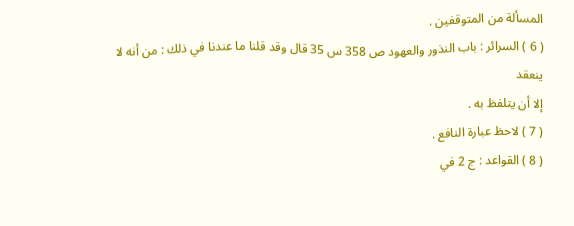المسألة من المتوقفين .
( 6 ) السرائر : باب النذور والعهود ص 358 س 35 قال وقد قلنا ما عندنا في ذلك : من أنه لا ينعقد
إلا أن يتلفظ به .
( 7 ) لاحظ عبارة النافع .
( 8 ) القواعد : ج 2 في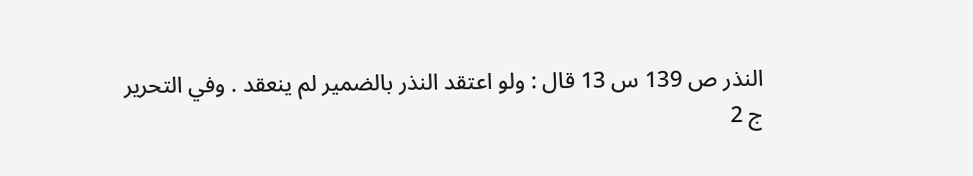النذر ص 139 س 13 قال : ولو اعتقد النذر بالضمير لم ينعقد . وفي التحرير
ج 2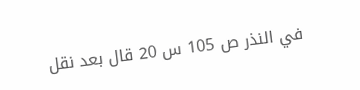في النذر ص 105 س 20 قال بعد نقل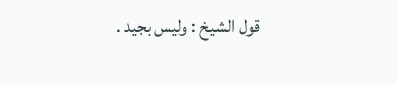قول الشيخ : وليس بجيد .